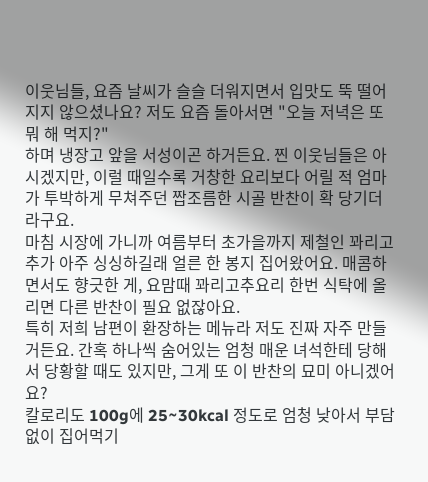이웃님들, 요즘 날씨가 슬슬 더워지면서 입맛도 뚝 떨어지지 않으셨나요? 저도 요즘 돌아서면 "오늘 저녁은 또 뭐 해 먹지?"
하며 냉장고 앞을 서성이곤 하거든요. 찐 이웃님들은 아시겠지만, 이럴 때일수록 거창한 요리보다 어릴 적 엄마가 투박하게 무쳐주던 짭조름한 시골 반찬이 확 당기더라구요.
마침 시장에 가니까 여름부터 초가을까지 제철인 꽈리고추가 아주 싱싱하길래 얼른 한 봉지 집어왔어요. 매콤하면서도 향긋한 게, 요맘때 꽈리고추요리 한번 식탁에 올리면 다른 반찬이 필요 없잖아요.
특히 저희 남편이 환장하는 메뉴라 저도 진짜 자주 만들거든요. 간혹 하나씩 숨어있는 엄청 매운 녀석한테 당해서 당황할 때도 있지만, 그게 또 이 반찬의 묘미 아니겠어요?
칼로리도 100g에 25~30kcal 정도로 엄청 낮아서 부담 없이 집어먹기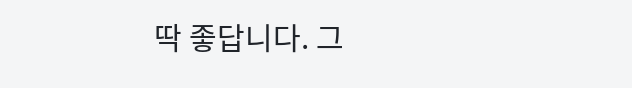딱 좋답니다. 그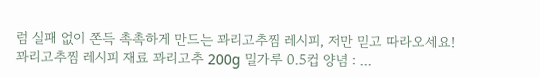럼 실패 없이 쫀득 촉촉하게 만드는 꽈리고추찜 레시피, 저만 믿고 따라오세요!
꽈리고추찜 레시피 재료 꽈리고추 200g 밀가루 0.5컵 양념 : ...